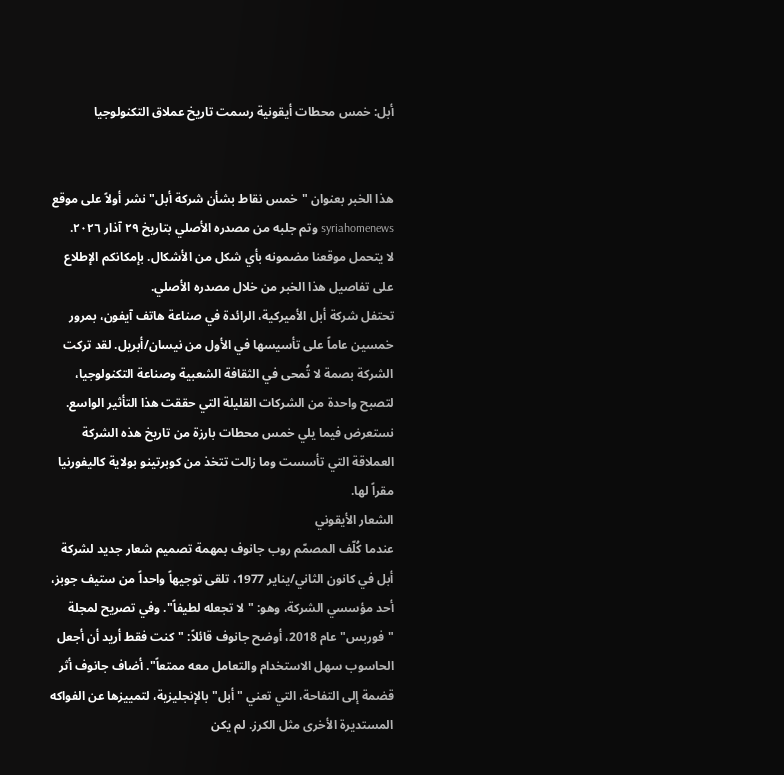أبل: خمس محطات أيقونية رسمت تاريخ عملاق التكنولوجيا


هذا الخبر بعنوان "خمس نقاط بشأن شركة أبل" نشر أولاً على موقع syriahomenews وتم جلبه من مصدره الأصلي بتاريخ ٢٩ آذار ٢٠٢٦.
لا يتحمل موقعنا مضمونه بأي شكل من الأشكال. بإمكانكم الإطلاع على تفاصيل هذا الخبر من خلال مصدره الأصلي.
تحتفل شركة أبل الأميركية، الرائدة في صناعة هاتف آيفون، بمرور خمسين عاماً على تأسيسها في الأول من نيسان/أبريل. لقد تركت الشركة بصمة لا تُمحى في الثقافة الشعبية وصناعة التكنولوجيا، لتصبح واحدة من الشركات القليلة التي حققت هذا التأثير الواسع. نستعرض فيما يلي خمس محطات بارزة من تاريخ هذه الشركة العملاقة التي تأسست وما زالت تتخذ من كوبرتينو بولاية كاليفورنيا مقراً لها.
الشعار الأيقوني
عندما كُلّف المصمّم روب جانوف بمهمة تصميم شعار جديد لشركة أبل في كانون الثاني/يناير 1977، تلقى توجيهاً واحداً من ستيف جوبز، أحد مؤسسي الشركة، وهو: "لا تجعله لطيفاً". وفي تصريح لمجلة "فوربس" عام 2018، أوضح جانوف قائلاً: "كنت فقط أريد أن أجعل الحاسوب سهل الاستخدام والتعامل معه ممتعاً". أضاف جانوف أثر قضمة إلى التفاحة، التي تعني "أبل" بالإنجليزية، لتمييزها عن الفواكه المستديرة الأخرى مثل الكرز. لم يكن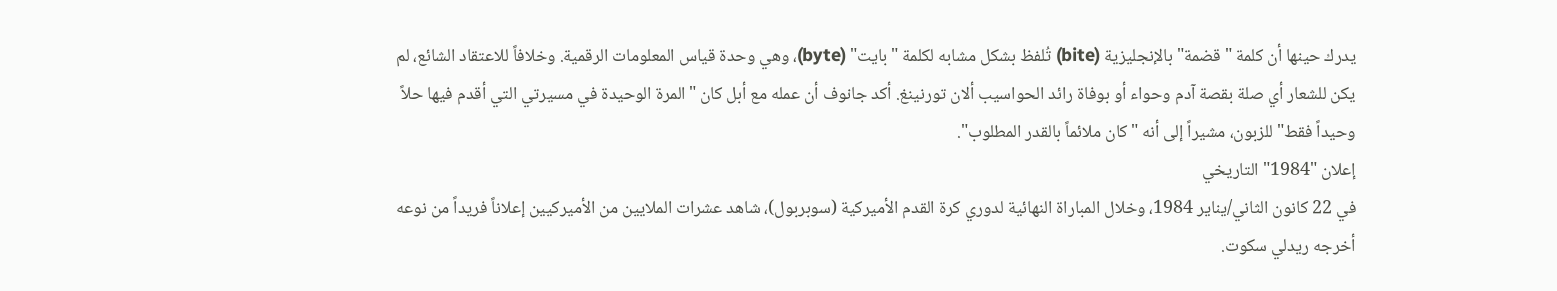يدرك حينها أن كلمة "قضمة" بالإنجليزية (bite) تُلفظ بشكل مشابه لكلمة "بايت" (byte)، وهي وحدة قياس المعلومات الرقمية. وخلافاً للاعتقاد الشائع، لم يكن للشعار أي صلة بقصة آدم وحواء أو بوفاة رائد الحواسيب ألان تورنينغ. أكد جانوف أن عمله مع أبل كان "المرة الوحيدة في مسيرتي التي أقدم فيها حلاً وحيداً فقط" للزبون، مشيراً إلى أنه "كان ملائماً بالقدر المطلوب".
إعلان "1984" التاريخي
في 22 كانون الثاني/يناير 1984، وخلال المباراة النهائية لدوري كرة القدم الأميركية (سوبربول)، شاهد عشرات الملايين من الأميركيين إعلاناً فريداً من نوعه أخرجه ريدلي سكوت.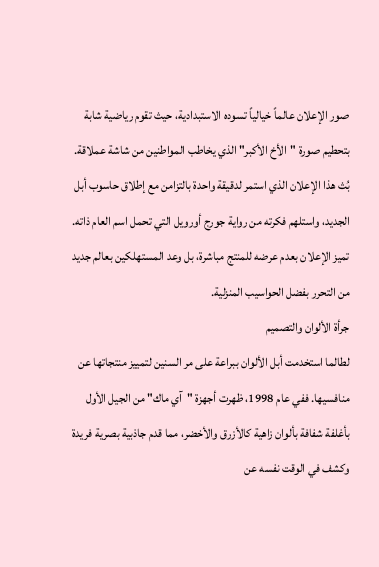صور الإعلان عالماً خيالياً تسوده الاستبدادية، حيث تقوم رياضية شابة بتحطيم صورة "الأخ الأكبر" الذي يخاطب المواطنين من شاشة عملاقة. بُث هذا الإعلان الذي استمر لدقيقة واحدة بالتزامن مع إطلاق حاسوب أبل الجديد، واستلهم فكرته من رواية جورج أورويل التي تحمل اسم العام ذاته. تميز الإعلان بعدم عرضه للمنتج مباشرة، بل وعد المستهلكين بعالم جديد من التحرر بفضل الحواسيب المنزلية.
جرأة الألوان والتصميم
لطالما استخدمت أبل الألوان ببراعة على مر السنين لتمييز منتجاتها عن منافسيها. ففي عام 1998، ظهرت أجهزة "آي ماك" من الجيل الأول بأغلفة شفافة بألوان زاهية كالأزرق والأخضر، مما قدم جاذبية بصرية فريدة وكشف في الوقت نفسه عن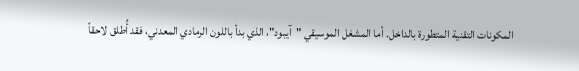المكونات التقنية المتطورة بالداخل. أما المشغل الموسيقي "آيبود"، الذي بدأ باللون الرمادي المعدني، فقد أُطلق لاحقاً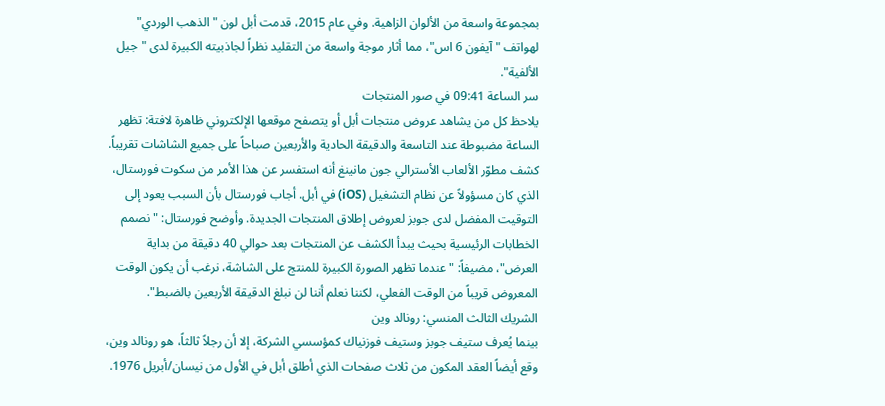بمجموعة واسعة من الألوان الزاهية. وفي عام 2015، قدمت أبل لون "الذهب الوردي" لهواتف "آيفون 6 اس"، مما أثار موجة واسعة من التقليد نظراً لجاذبيته الكبيرة لدى "جيل الألفية".
سر الساعة 09:41 في صور المنتجات
يلاحظ كل من يشاهد عروض منتجات أبل أو يتصفح موقعها الإلكتروني ظاهرة لافتة: تظهر الساعة مضبوطة عند التاسعة والدقيقة الحادية والأربعين صباحاً على جميع الشاشات تقريباً. كشف مطوّر الألعاب الأسترالي جون مانينغ أنه استفسر عن هذا الأمر من سكوت فورستال، الذي كان مسؤولاً عن نظام التشغيل (iOS) في أبل. أجاب فورستال بأن السبب يعود إلى التوقيت المفضل لدى جوبز لعروض إطلاق المنتجات الجديدة. وأوضح فورستال: "نصمم الخطابات الرئيسية بحيث يبدأ الكشف عن المنتجات بعد حوالي 40 دقيقة من بداية العرض"، مضيفاً: "عندما تظهر الصورة الكبيرة للمنتج على الشاشة، نرغب أن يكون الوقت المعروض قريباً من الوقت الفعلي، لكننا نعلم أننا لن نبلغ الدقيقة الأربعين بالضبط".
الشريك الثالث المنسي: رونالد وين
بينما يُعرف ستيف جوبز وستيف فوزنياك كمؤسسي الشركة، إلا أن رجلاً ثالثاً، هو رونالد وين، وقع أيضاً العقد المكون من ثلاث صفحات الذي أطلق أبل في الأول من نيسان/أبريل 1976.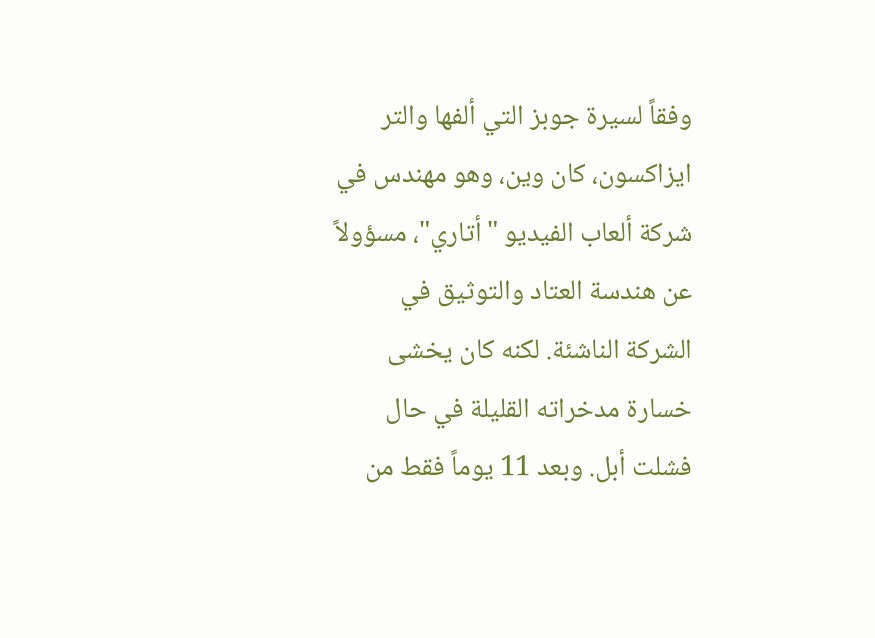وفقاً لسيرة جوبز التي ألفها والتر ايزاكسون، كان وين، وهو مهندس في شركة ألعاب الفيديو "أتاري"، مسؤولاً عن هندسة العتاد والتوثيق في الشركة الناشئة. لكنه كان يخشى خسارة مدخراته القليلة في حال فشلت أبل. وبعد 11 يوماً فقط من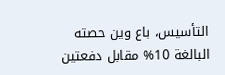التأسيس، باع وين حصته البالغة 10% مقابل دفعتين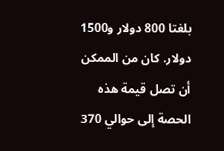بلغتا 800 دولار و1500 دولار. كان من الممكن أن تصل قيمة هذه الحصة إلى حوالي 370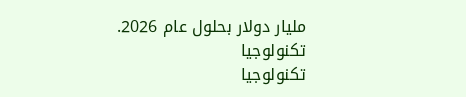مليار دولار بحلول عام 2026.
تكنولوجيا
تكنولوجيا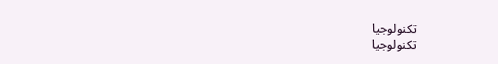تكنولوجيا
تكنولوجيا